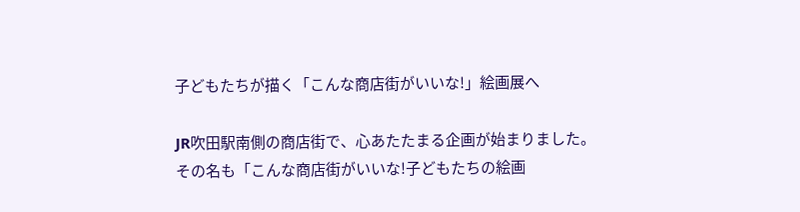子どもたちが描く「こんな商店街がいいな!」絵画展へ

JR吹田駅南側の商店街で、心あたたまる企画が始まりました。
その名も「こんな商店街がいいな!子どもたちの絵画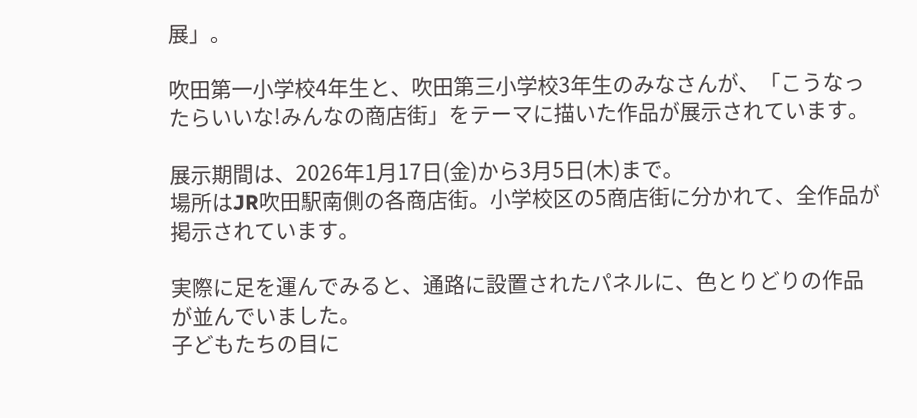展」。

吹田第一小学校4年生と、吹田第三小学校3年生のみなさんが、「こうなったらいいな!みんなの商店街」をテーマに描いた作品が展示されています。

展示期間は、2026年1月17日(金)から3月5日(木)まで。
場所はJR吹田駅南側の各商店街。小学校区の5商店街に分かれて、全作品が掲示されています。

実際に足を運んでみると、通路に設置されたパネルに、色とりどりの作品が並んでいました。
子どもたちの目に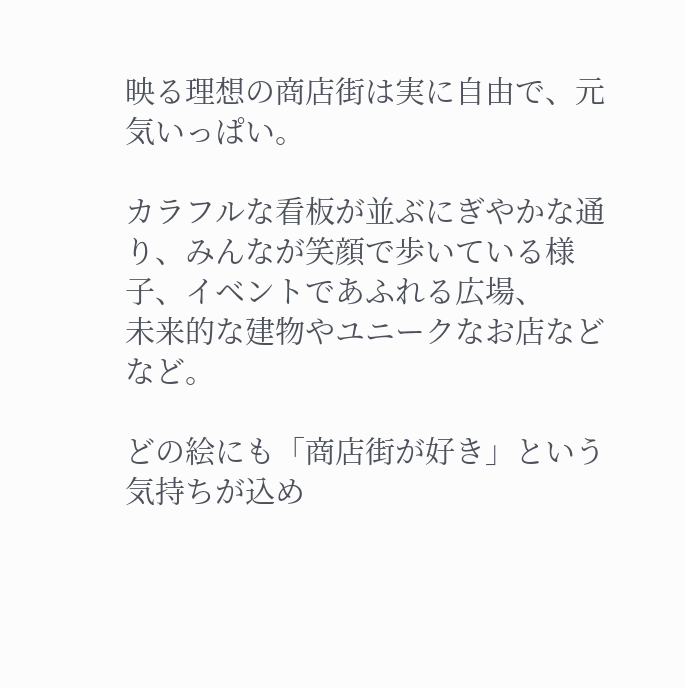映る理想の商店街は実に自由で、元気いっぱい。

カラフルな看板が並ぶにぎやかな通り、みんなが笑顔で歩いている様子、イベントであふれる広場、
未来的な建物やユニークなお店などなど。

どの絵にも「商店街が好き」という気持ちが込め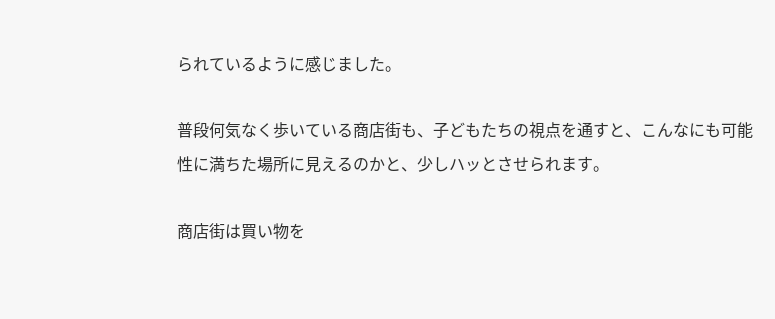られているように感じました。

普段何気なく歩いている商店街も、子どもたちの視点を通すと、こんなにも可能性に満ちた場所に見えるのかと、少しハッとさせられます。

商店街は買い物を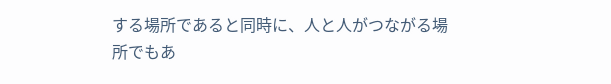する場所であると同時に、人と人がつながる場所でもあ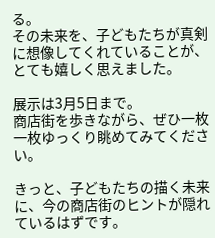る。
その未来を、子どもたちが真剣に想像してくれていることが、とても嬉しく思えました。

展示は3月5日まで。
商店街を歩きながら、ぜひ一枚一枚ゆっくり眺めてみてください。

きっと、子どもたちの描く未来に、今の商店街のヒントが隠れているはずです。